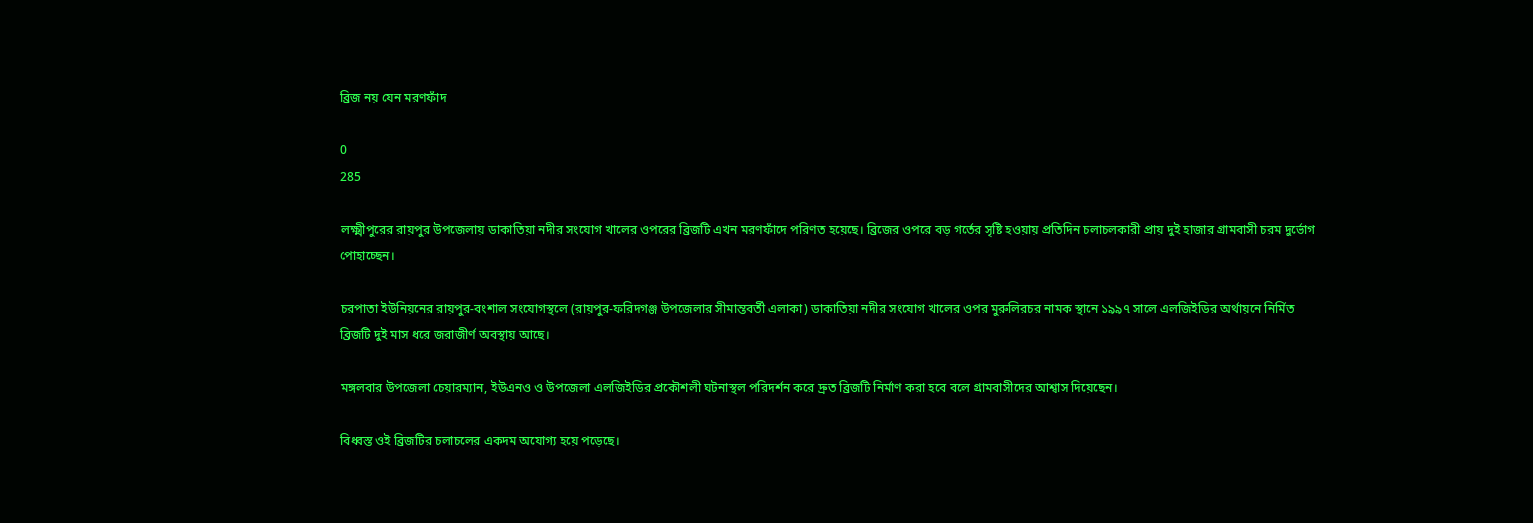ব্রিজ নয় যেন মরণফাঁদ

0
285

লক্ষ্মীপুরের রায়পুর উপজেলায় ডাকাতিয়া নদীর সংযোগ খালের ওপরের ব্রিজটি এখন মরণফাঁদে পরিণত হয়েছে। ব্রিজের ওপরে বড় গর্তের সৃষ্টি হওয়ায় প্রতিদিন চলাচলকারী প্রায় দুই হাজার গ্রামবাসী চরম দুর্ভোগ পোহাচ্ছেন।

চরপাতা ইউনিয়নের রায়পুর-বংশাল সংযোগস্থলে (রায়পুর-ফরিদগঞ্জ উপজেলার সীমান্তবর্তী এলাকা) ডাকাতিয়া নদীর সংযোগ খালের ওপর মুরুলিরচর নামক স্থানে ১৯৯৭ সালে এলজিইডির অর্থায়নে নির্মিত ব্রিজটি দুই মাস ধরে জরাজীর্ণ অবস্থায় আছে।

মঙ্গলবার উপজেলা চেয়ারম্যান, ইউএনও ও উপজেলা এলজিইডির প্রকৌশলী ঘটনাস্থল পরিদর্শন করে দ্রুত ব্রিজটি নির্মাণ করা হবে বলে গ্রামবাসীদের আশ্বাস দিয়েছেন।

বিধ্বস্ত ওই ব্রিজটির চলাচলের একদম অযোগ্য হয়ে পড়েছে।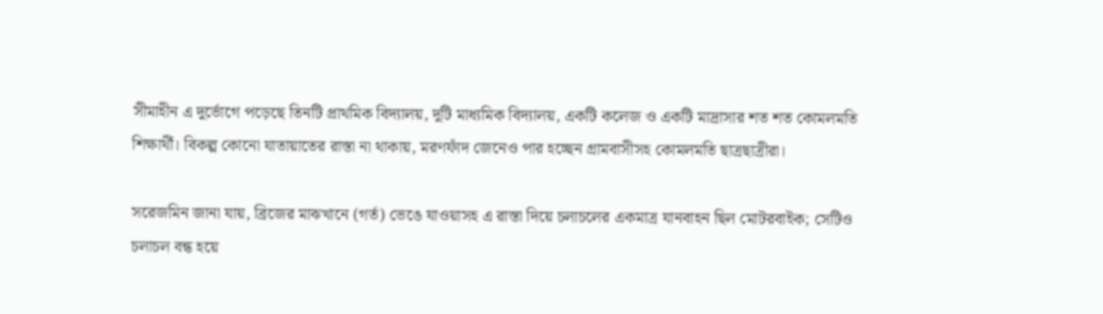সীমাহীন এ দুর্ভোগে পড়েছে তিনটি প্রাথমিক বিদ্যালয়, দুটি মাধ্যমিক বিদ্যালয়, একটি কলেজ ও একটি মাদ্রাসার শত শত কোমলমতি শিক্ষার্থী। বিকল্প কোনো যাতায়াতের রাস্তা না থাকায়, মরণফাঁদ জেনেও পার হচ্ছেন গ্রামবাসীসহ কোমলমতি ছাত্রছাত্রীরা।

সরেজমিন জানা যায়, ব্রিজের মাঝখানে (গর্ত) ভেঙে যাওয়াসহ এ রাস্তা দিয়ে চলাচলের একমাত্র যানবাহন ছিল মোটরবাইক; সেটিও চলাচল বন্ধ হয়ে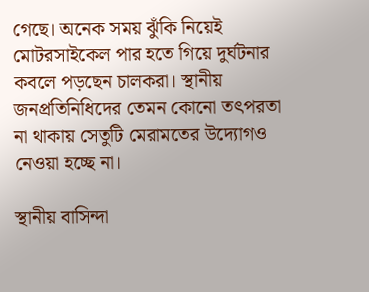গেছে। অনেক সময় ঝুঁকি নিয়েই মোটরসাইকেল পার হতে গিয়ে দুর্ঘটনার কবলে পড়ছেন চালকরা। স্থানীয় জনপ্রতিনিধিদের তেমন কোনো তৎপরতা না থাকায় সেতুটি মেরামতের উদ্যোগও নেওয়া হচ্ছে না।

স্থানীয় বাসিন্দা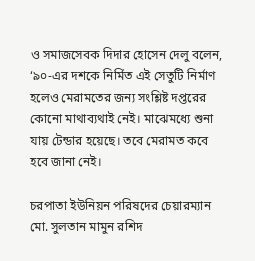ও সমাজসেবক দিদার হোসেন দেলু বলেন, ‘৯০-এর দশকে নির্মিত এই সেতুটি নির্মাণ হলেও মেরামতের জন্য সংশ্লিষ্ট দপ্তরের কোনো মাথাব্যথাই নেই। মাঝেমধ্যে শুনা যায় টেন্ডার হয়েছে। তবে মেরামত কবে হবে জানা নেই।

চরপাতা ইউনিয়ন পরিষদের চেয়ারম্যান মো. সুলতান মামুন রশিদ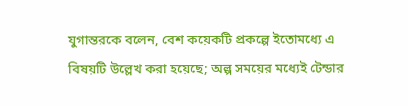যুগান্তরকে বলেন, বেশ কয়েকটি প্রকল্পে ইতোমধ্যে এ বিষয়টি উল্লেখ করা হয়েছে; অল্প সময়ের মধ্যেই টেন্ডার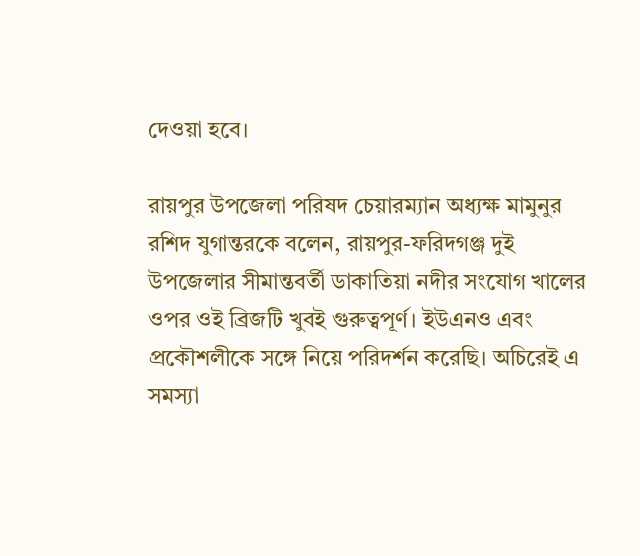দেওয়া হবে।

রায়পুর উপজেলা পরিষদ চেয়ারম্যান অধ্যক্ষ মামুনুর রশিদ যুগান্তরকে বলেন, রায়পুর-ফরিদগঞ্জ দুই উপজেলার সীমান্তবর্তী ডাকাতিয়া নদীর সংযোগ খালের ওপর ওই ব্রিজটি খুবই গুরুত্বপূর্ণ। ইউএনও এবং প্রকৌশলীকে সঙ্গে নিয়ে পরিদর্শন করেছি। অচিরেই এ সমস্যা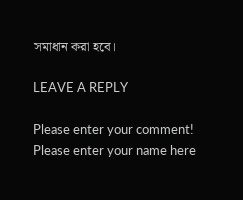সমাধান করা হবে।

LEAVE A REPLY

Please enter your comment!
Please enter your name here